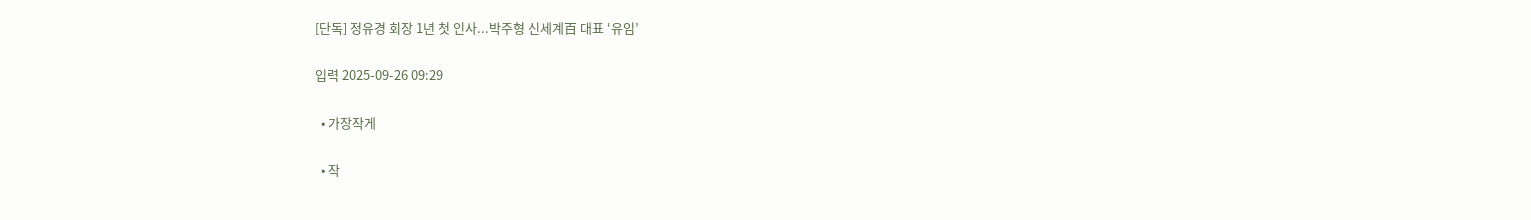[단독] 정유경 회장 1년 첫 인사...박주형 신세계百 대표 ‘유임’

입력 2025-09-26 09:29

  • 가장작게

  • 작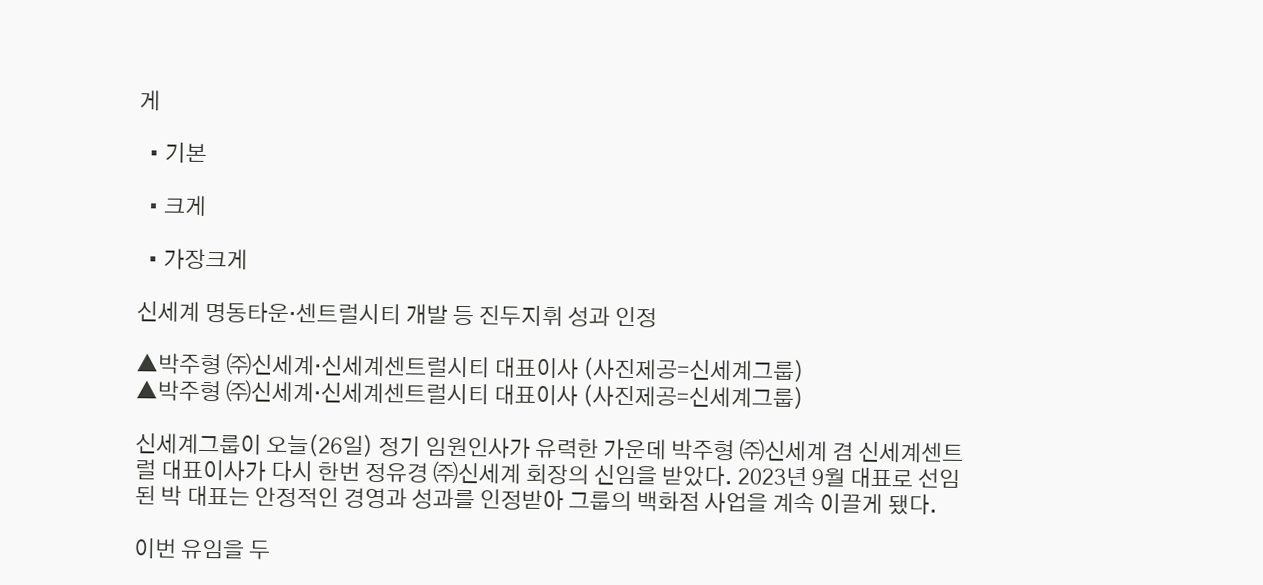게

  • 기본

  • 크게

  • 가장크게

신세계 명동타운·센트럴시티 개발 등 진두지휘 성과 인정

▲박주형 ㈜신세계·신세계센트럴시티 대표이사 (사진제공=신세계그룹)
▲박주형 ㈜신세계·신세계센트럴시티 대표이사 (사진제공=신세계그룹)

신세계그룹이 오늘(26일) 정기 임원인사가 유력한 가운데 박주형 ㈜신세계 겸 신세계센트럴 대표이사가 다시 한번 정유경 ㈜신세계 회장의 신임을 받았다. 2023년 9월 대표로 선임된 박 대표는 안정적인 경영과 성과를 인정받아 그룹의 백화점 사업을 계속 이끌게 됐다.

이번 유임을 두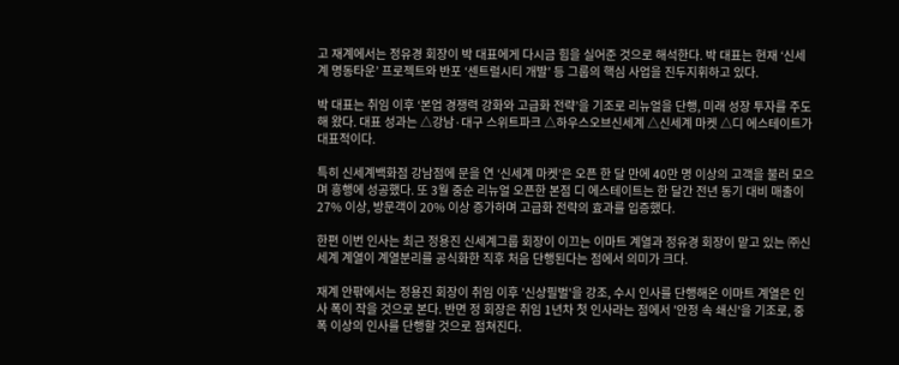고 재계에서는 정유경 회장이 박 대표에게 다시금 힘을 실어준 것으로 해석한다. 박 대표는 현재 ‘신세계 명동타운’ 프로젝트와 반포 ‘센트럴시티 개발’ 등 그룹의 핵심 사업을 진두지휘하고 있다.

박 대표는 취임 이후 ‘본업 경쟁력 강화와 고급화 전략’을 기조로 리뉴얼을 단행, 미래 성장 투자를 주도해 왔다. 대표 성과는 △강남·대구 스위트파크 △하우스오브신세계 △신세계 마켓 △디 에스테이트가 대표적이다.

특히 신세계백화점 강남점에 문을 연 ‘신세계 마켓’은 오픈 한 달 만에 40만 명 이상의 고객을 불러 모으며 흥행에 성공했다. 또 3월 중순 리뉴얼 오픈한 본점 디 에스테이트는 한 달간 전년 동기 대비 매출이 27% 이상, 방문객이 20% 이상 증가하며 고급화 전략의 효과를 입증했다.

한편 이번 인사는 최근 정용진 신세계그룹 회장이 이끄는 이마트 계열과 정유경 회장이 맡고 있는 ㈜신세계 계열이 계열분리를 공식화한 직후 처음 단행된다는 점에서 의미가 크다.

재계 안팎에서는 정용진 회장이 취임 이후 '신상필벌'을 강조, 수시 인사를 단행해온 이마트 계열은 인사 폭이 작을 것으로 본다. 반면 정 회장은 취임 1년차 첫 인사라는 점에서 '안정 속 쇄신'을 기조로, 중폭 이상의 인사를 단행할 것으로 점쳐진다.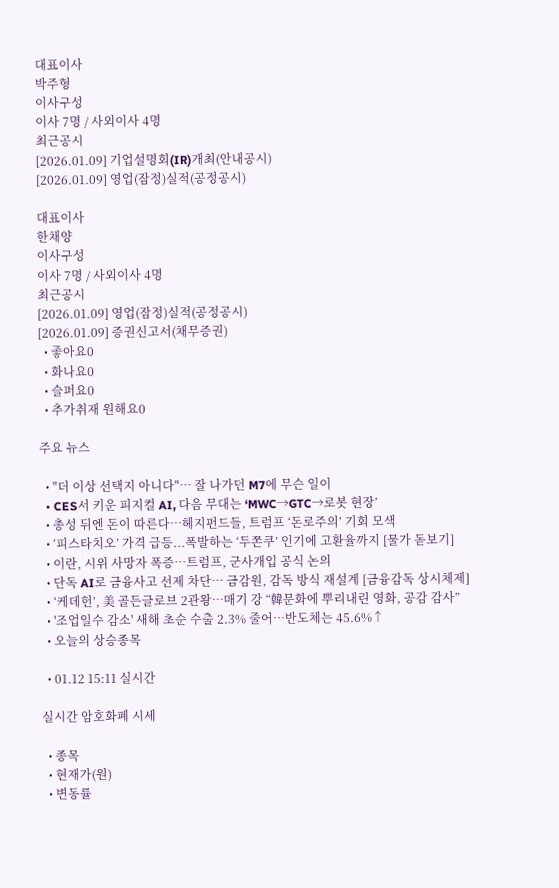대표이사
박주형
이사구성
이사 7명 / 사외이사 4명
최근공시
[2026.01.09] 기업설명회(IR)개최(안내공시)
[2026.01.09] 영업(잠정)실적(공정공시)

대표이사
한채양
이사구성
이사 7명 / 사외이사 4명
최근공시
[2026.01.09] 영업(잠정)실적(공정공시)
[2026.01.09] 증권신고서(채무증권)
  • 좋아요0
  • 화나요0
  • 슬퍼요0
  • 추가취재 원해요0

주요 뉴스

  • "더 이상 선택지 아니다"… 잘 나가던 M7에 무슨 일이
  • CES서 키운 피지컬 AI, 다음 무대는 ‘MWC→GTC→로봇 현장’
  • 총성 뒤엔 돈이 따른다⋯헤지펀드들, 트럼프 ‘돈로주의’ 기회 모색
  • ‘피스타치오’ 가격 급등...폭발하는 ‘두쫀쿠’ 인기에 고환율까지 [물가 돋보기]
  • 이란, 시위 사망자 폭증…트럼프, 군사개입 공식 논의
  • 단독 AI로 금융사고 선제 차단… 금감원, 감독 방식 재설계 [금융감독 상시체제]
  • ‘케데헌’, 美 골든글로브 2관왕⋯매기 강 “韓문화에 뿌리내린 영화, 공감 감사”
  • '조업일수 감소' 새해 초순 수출 2.3% 줄어⋯반도체는 45.6%↑
  • 오늘의 상승종목

  • 01.12 15:11 실시간

실시간 암호화폐 시세

  • 종목
  • 현재가(원)
  • 변동률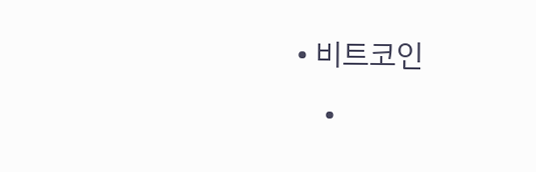• 비트코인
    •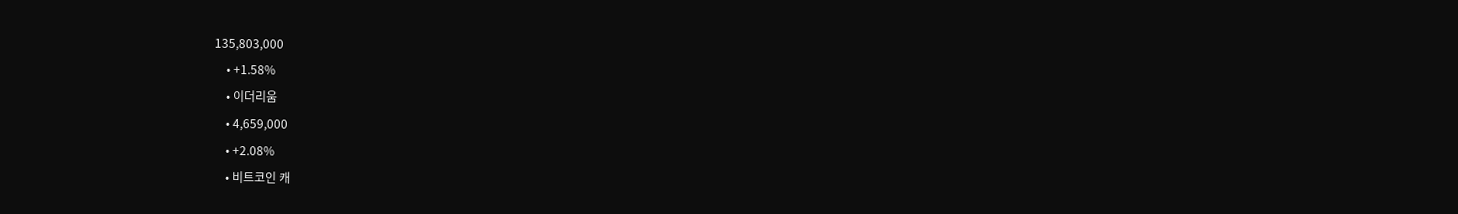135,803,000
    • +1.58%
    • 이더리움
    • 4,659,000
    • +2.08%
    • 비트코인 캐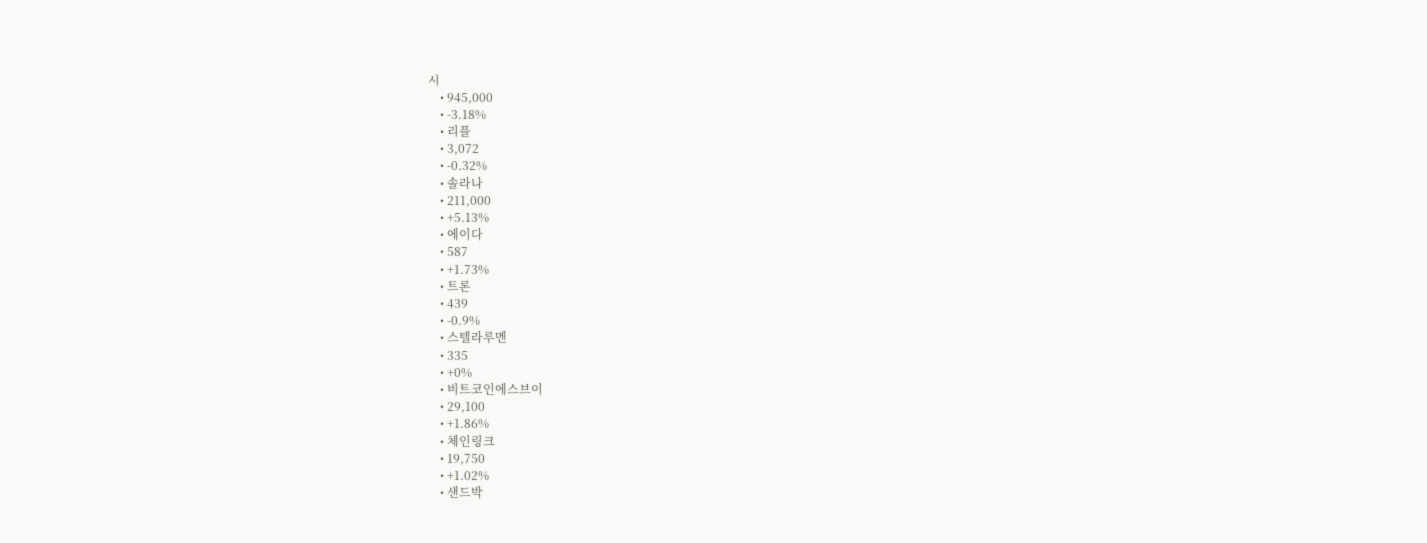시
    • 945,000
    • -3.18%
    • 리플
    • 3,072
    • -0.32%
    • 솔라나
    • 211,000
    • +5.13%
    • 에이다
    • 587
    • +1.73%
    • 트론
    • 439
    • -0.9%
    • 스텔라루멘
    • 335
    • +0%
    • 비트코인에스브이
    • 29,100
    • +1.86%
    • 체인링크
    • 19,750
    • +1.02%
    • 샌드박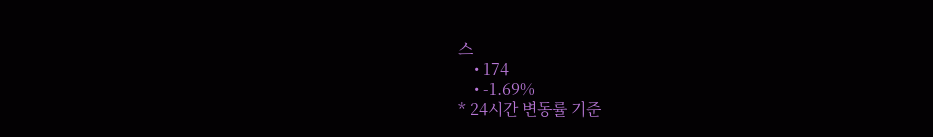스
    • 174
    • -1.69%
* 24시간 변동률 기준